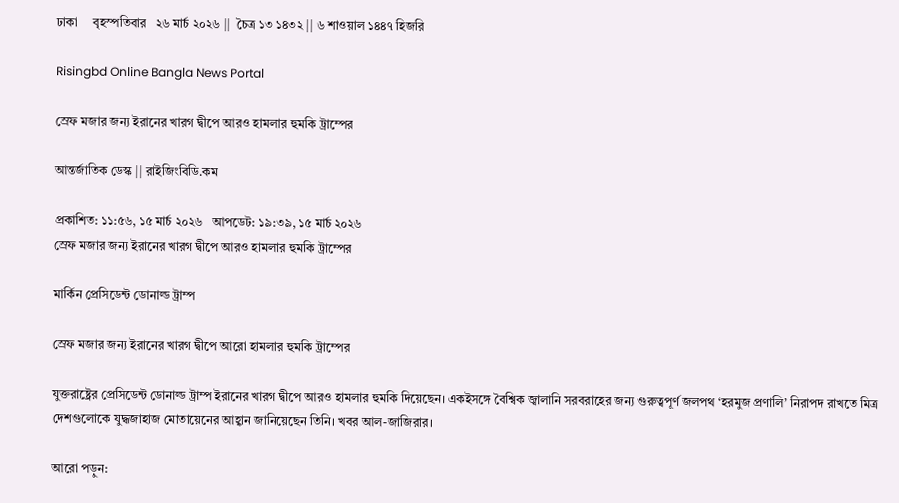ঢাকা     বৃহস্পতিবার   ২৬ মার্চ ২০২৬ ||  চৈত্র ১৩ ১৪৩২ || ৬ শাওয়াল ১৪৪৭ হিজরি

Risingbd Online Bangla News Portal

স্রেফ মজার জন্য ইরানের খারগ দ্বীপে আরও হামলার হুমকি ট্রাম্পের

আন্তর্জাতিক ডেস্ক || রাইজিংবিডি.কম

প্রকাশিত: ১১:৫৬, ১৫ মার্চ ২০২৬   আপডেট: ১৯:৩৯, ১৫ মার্চ ২০২৬
স্রেফ মজার জন্য ইরানের খারগ দ্বীপে আরও হামলার হুমকি ট্রাম্পের

মার্কিন প্রেসিডেন্ট ডোনাল্ড ট্রাম্প

স্রেফ মজার জন্য ইরানের খারগ দ্বীপে আরো হামলার হুমকি ট্রাম্পের

যুক্তরাষ্ট্রের প্রেসিডেন্ট ডোনাল্ড ট্রাম্প ইরানের খারগ দ্বীপে আরও হামলার হুমকি দিয়েছেন। একইসঙ্গে বৈশ্বিক জ্বালানি সরবরাহের জন্য গুরুত্বপূর্ণ জলপথ ‘হরমুজ প্রণালি’ নিরাপদ রাখতে মিত্র দেশগুলোকে যুদ্ধজাহাজ মোতায়েনের আহ্বান জানিয়েছেন তিনি। খবর আল-জাজিরার।

আরো পড়ুন: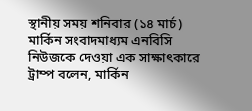স্থানীয় সময় শনিবার (১৪ মার্চ) মার্কিন সংবাদমাধ্যম এনবিসি নিউজকে দেওয়া এক সাক্ষাৎকারে ট্রাম্প বলেন, মার্কিন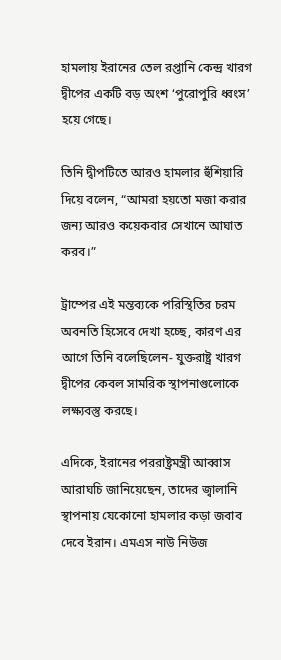হামলায় ইরানের তেল রপ্তানি কেন্দ্র খারগ দ্বীপের একটি বড় অংশ ‘পুরোপুরি ধ্বংস’ হয়ে গেছে।

তিনি দ্বীপটিতে আরও হামলার হুঁশিয়ারি দিয়ে বলেন, “আমরা হয়তো মজা করার জন্য আরও কয়েকবার সেখানে আঘাত করব।”

ট্রাম্পের এই মন্তব্যকে পরিস্থিতির চরম অবনতি হিসেবে দেখা হচ্ছে, কারণ এর আগে তিনি বলেছিলেন- যুক্তরাষ্ট্র খারগ দ্বীপের কেবল সামরিক স্থাপনাগুলোকে লক্ষ্যবস্তু করছে।

এদিকে, ইরানের পররাষ্ট্রমন্ত্রী আব্বাস আরাঘচি জানিয়েছেন, তাদের জ্বালানি স্থাপনায় যেকোনো হামলার কড়া জবাব দেবে ইরান। এমএস নাউ নিউজ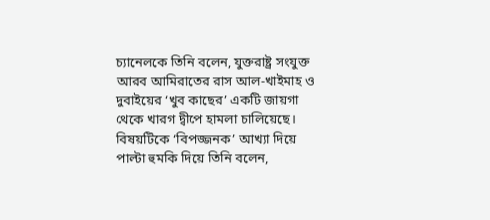চ্যানেলকে তিনি বলেন, যুক্তরাষ্ট্র সংযুক্ত আরব আমিরাতের রাস আল-খাইমাহ ও দুবাইয়ের ‘খুব কাছের’ একটি জায়গা থেকে খারগ দ্বীপে হামলা চালিয়েছে। বিষয়টিকে ‘বিপজ্জনক’ আখ্যা দিয়ে পাল্টা হুমকি দিয়ে তিনি বলেন,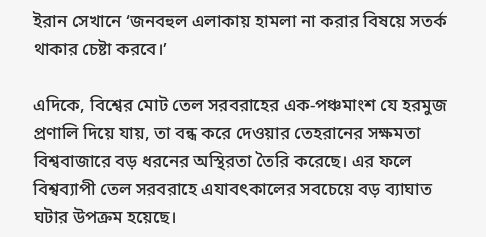ইরান সেখানে ‘জনবহুল এলাকায় হামলা না করার বিষয়ে সতর্ক থাকার চেষ্টা করবে।’

এদিকে, বিশ্বের মোট তেল সরবরাহের এক-পঞ্চমাংশ যে হরমুজ প্রণালি দিয়ে যায়, তা বন্ধ করে দেওয়ার তেহরানের সক্ষমতা বিশ্ববাজারে বড় ধরনের অস্থিরতা তৈরি করেছে। এর ফলে বিশ্বব্যাপী তেল সরবরাহে এযাবৎকালের সবচেয়ে বড় ব্যাঘাত ঘটার উপক্রম হয়েছে।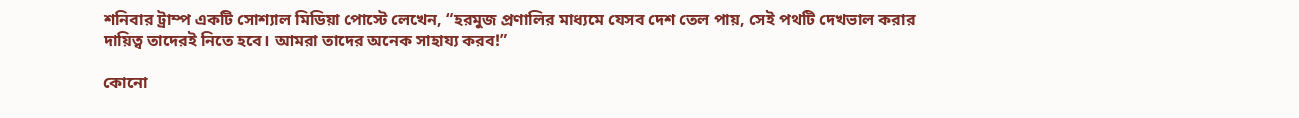শনিবার ট্রাম্প একটি সোশ্যাল মিডিয়া পোস্টে লেখেন, “হরমুজ প্রণালির মাধ্যমে যেসব দেশ তেল পায়, সেই পথটি দেখভাল করার দায়িত্ব তাদেরই নিতে হবে। আমরা তাদের অনেক সাহায্য করব!”

কোনো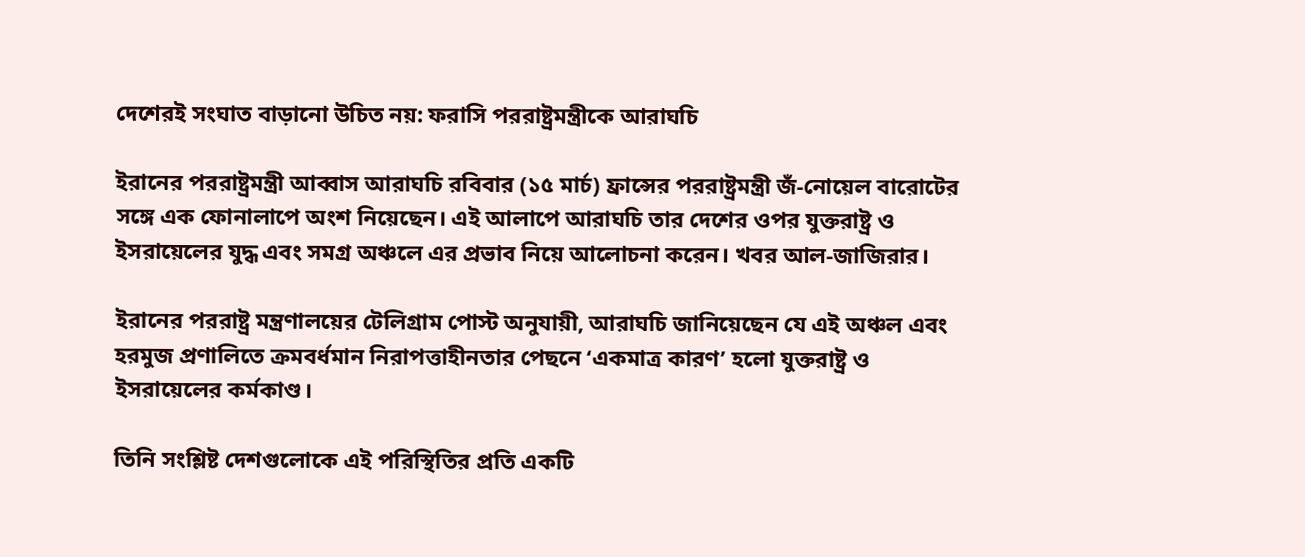দেশেরই সংঘাত বাড়ানো উচিত নয়: ফরাসি পররাষ্ট্রমন্ত্রীকে আরাঘচি

ইরানের পররাষ্ট্রমন্ত্রী আব্বাস আরাঘচি রবিবার (১৫ মার্চ) ফ্রান্সের পররাষ্ট্রমন্ত্রী জঁ-নোয়েল বারোটের সঙ্গে এক ফোনালাপে অংশ নিয়েছেন। এই আলাপে আরাঘচি তার দেশের ওপর যুক্তরাষ্ট্র ও ইসরায়েলের যুদ্ধ এবং সমগ্র অঞ্চলে এর প্রভাব নিয়ে আলোচনা করেন। খবর আল-জাজিরার।

ইরানের পররাষ্ট্র মন্ত্রণালয়ের টেলিগ্রাম পোস্ট অনুযায়ী, আরাঘচি জানিয়েছেন যে এই অঞ্চল এবং হরমুজ প্রণালিতে ক্রমবর্ধমান নিরাপত্তাহীনতার পেছনে ‘একমাত্র কারণ’ হলো যুক্তরাষ্ট্র ও ইসরায়েলের কর্মকাণ্ড।

তিনি সংশ্লিষ্ট দেশগুলোকে এই পরিস্থিতির প্রতি একটি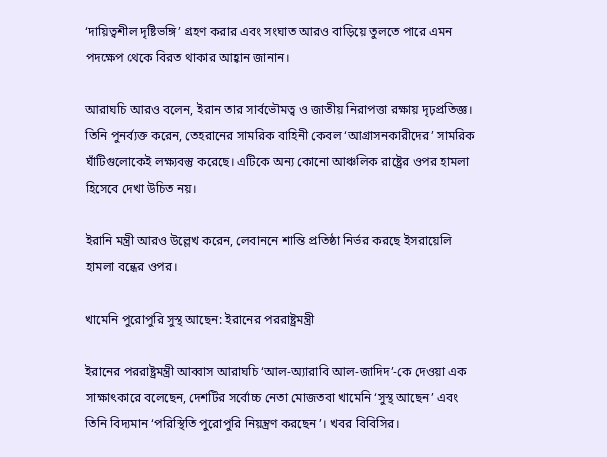‘দায়িত্বশীল দৃষ্টিভঙ্গি’ গ্রহণ করার এবং সংঘাত আরও বাড়িয়ে তুলতে পারে এমন পদক্ষেপ থেকে বিরত থাকার আহ্বান জানান।

আরাঘচি আরও বলেন, ইরান তার সার্বভৌমত্ব ও জাতীয় নিরাপত্তা রক্ষায় দৃঢ়প্রতিজ্ঞ। তিনি পুনর্ব্যক্ত করেন, তেহরানের সামরিক বাহিনী কেবল ‘আগ্রাসনকারীদের’ সামরিক ঘাঁটিগুলোকেই লক্ষ্যবস্তু করেছে। এটিকে অন্য কোনো আঞ্চলিক রাষ্ট্রের ওপর হামলা হিসেবে দেখা উচিত নয়।

ইরানি মন্ত্রী আরও উল্লেখ করেন, লেবাননে শান্তি প্রতিষ্ঠা নির্ভর করছে ইসরায়েলি হামলা বন্ধের ওপর।

খামেনি পুরোপুরি সুস্থ আছেন: ইরানের পররাষ্ট্রমন্ত্রী

ইরানের পররাষ্ট্রমন্ত্রী আব্বাস আরাঘচি ‘আল-অ্যারাবি আল-জাদিদ’-কে দেওয়া এক সাক্ষাৎকারে বলেছেন, দেশটির সর্বোচ্চ নেতা মোজতবা খামেনি ‘সুস্থ আছেন’ এবং তিনি বিদ্যমান ‘পরিস্থিতি পুরোপুরি নিয়ন্ত্রণ করছেন’। খবর বিবিসির।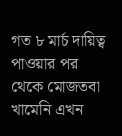গত ৮ মার্চ দায়িত্ব পাওয়ার পর থেকে মোজতবা খামেনি এখন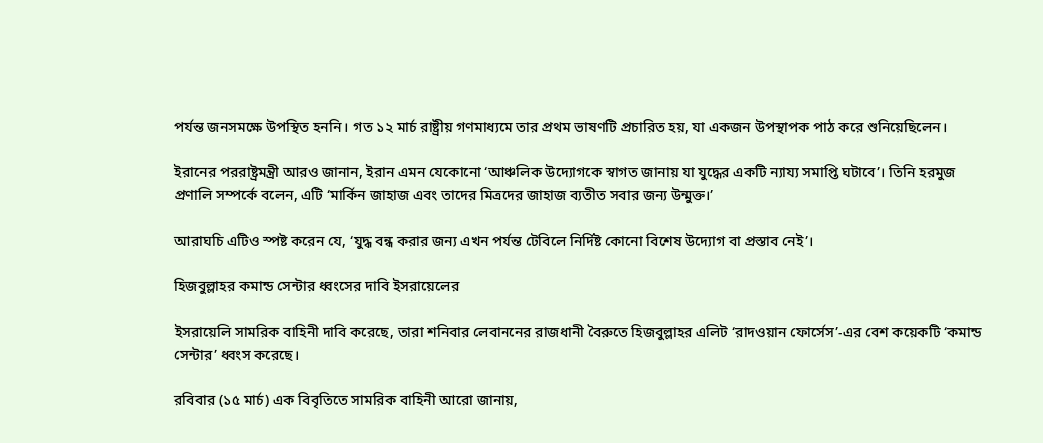পর্যন্ত জনসমক্ষে উপস্থিত হননি। গত ১২ মার্চ রাষ্ট্রীয় গণমাধ্যমে তার প্রথম ভাষণটি প্রচারিত হয়, যা একজন উপস্থাপক পাঠ করে শুনিয়েছিলেন।

ইরানের পররাষ্ট্রমন্ত্রী আরও জানান, ইরান এমন যেকোনো ‘আঞ্চলিক উদ্যোগকে স্বাগত জানায় যা যুদ্ধের একটি ন্যায্য সমাপ্তি ঘটাবে’। তিনি হরমুজ প্রণালি সম্পর্কে বলেন, এটি ‘মার্কিন জাহাজ এবং তাদের মিত্রদের জাহাজ ব্যতীত সবার জন্য উন্মুক্ত।’

আরাঘচি এটিও স্পষ্ট করেন যে, ‘যুদ্ধ বন্ধ করার জন্য এখন পর্যন্ত টেবিলে নির্দিষ্ট কোনো বিশেষ উদ্যোগ বা প্রস্তাব নেই’।

হিজবুল্লাহর কমান্ড সেন্টার ধ্বংসের দাবি ইসরায়েলের

ইসরায়েলি সামরিক বাহিনী দাবি করেছে, তারা শনিবার লেবাননের রাজধানী বৈরুতে হিজবুল্লাহর এলিট ‘রাদওয়ান ফোর্সেস’-এর বেশ কয়েকটি ‘কমান্ড সেন্টার’ ধ্বংস করেছে।

রবিবার (১৫ মার্চ) এক বিবৃতিতে সামরিক বাহিনী আরো জানায়,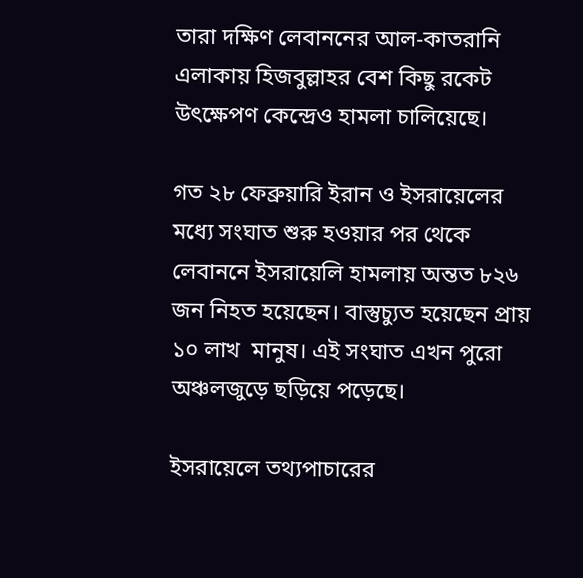তারা দক্ষিণ লেবাননের আল-কাতরানি এলাকায় হিজবুল্লাহর বেশ কিছু রকেট উৎক্ষেপণ কেন্দ্রেও হামলা চালিয়েছে।

গত ২৮ ফেব্রুয়ারি ইরান ও ইসরায়েলের মধ্যে সংঘাত শুরু হওয়ার পর থেকে লেবাননে ইসরায়েলি হামলায় অন্তত ৮২৬ জন নিহত হয়েছেন। বাস্তুচ্যুত হয়েছেন প্রায় ১০ লাখ  মানুষ। এই সংঘাত এখন পুরো অঞ্চলজুড়ে ছড়িয়ে পড়েছে।

ইসরায়েলে তথ্যপাচারের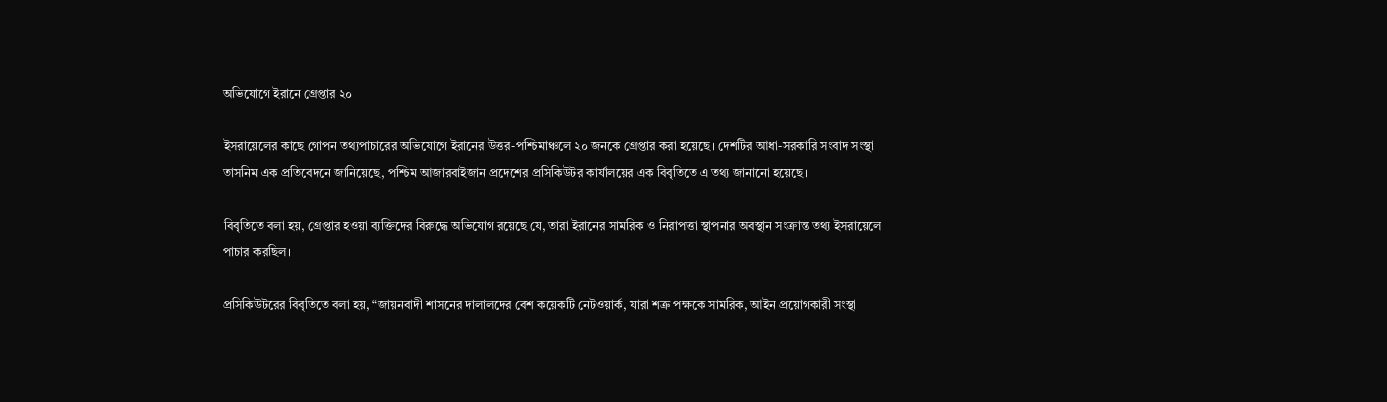অভিযোগে ইরানে গ্রেপ্তার ২০

ইসরায়েলের কাছে গোপন তথ্যপাচারের অভিযোগে ইরানের উত্তর-পশ্চিমাঞ্চলে ২০ জনকে গ্রেপ্তার করা হয়েছে। দেশটির আধা-সরকারি সংবাদ সংস্থা তাসনিম এক প্রতিবেদনে জানিয়েছে, পশ্চিম আজারবাইজান প্রদেশের প্রসিকিউটর কার্যালয়ের এক বিবৃতিতে এ তথ্য জানানো হয়েছে।

বিবৃতিতে বলা হয়, গ্রেপ্তার হওয়া ব্যক্তিদের বিরুদ্ধে অভিযোগ রয়েছে যে, তারা ইরানের সামরিক ও নিরাপত্তা স্থাপনার অবস্থান সংক্রান্ত তথ্য ইসরায়েলে পাচার করছিল।

প্রসিকিউটরের বিবৃতিতে বলা হয়, “জায়নবাদী শাসনের দালালদের বেশ কয়েকটি নেটওয়ার্ক, যারা শত্রু পক্ষকে সামরিক, আইন প্রয়োগকারী সংস্থা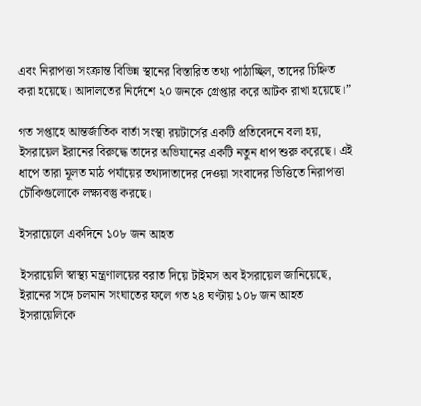এবং নিরাপত্তা সংক্রান্ত বিভিন্ন স্থানের বিস্তারিত তথ্য পাঠাচ্ছিল, তাদের চিহ্নিত করা হয়েছে। আদালতের নির্দেশে ২০ জনকে গ্রেপ্তার করে আটক রাখা হয়েছে।”

গত সপ্তাহে আন্তর্জাতিক বার্তা সংস্থা রয়টার্সের একটি প্রতিবেদনে বলা হয়, ইসরায়েল ইরানের বিরুদ্ধে তাদের অভিযানের একটি নতুন ধাপ শুরু করেছে। এই ধাপে তারা মূলত মাঠ পর্যায়ের তথ্যদাতাদের দেওয়া সংবাদের ভিত্তিতে নিরাপত্তা চৌকিগুলোকে লক্ষ্যবস্তু করছে।

ইসরায়েলে একদিনে ১০৮ জন আহত

ইসরায়েলি স্বাস্থ্য মন্ত্রণালয়ের বরাত দিয়ে টাইমস অব ইসরায়েল জানিয়েছে, ইরানের সঙ্গে চলমান সংঘাতের ফলে গত ২৪ ঘণ্টায় ১০৮ জন আহত ইসরায়েলিকে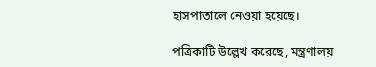হাসপাতালে নেওয়া হয়েছে।

পত্রিকাটি উল্লেখ করেছে, মন্ত্রণালয়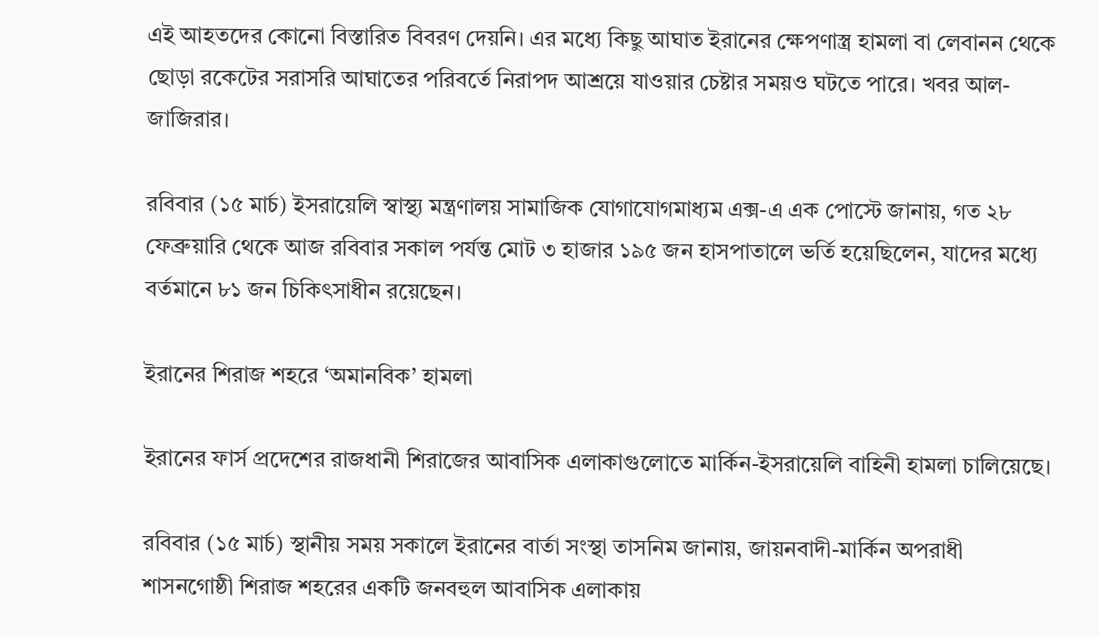এই আহতদের কোনো বিস্তারিত বিবরণ দেয়নি। এর মধ্যে কিছু আঘাত ইরানের ক্ষেপণাস্ত্র হামলা বা লেবানন থেকে ছোড়া রকেটের সরাসরি আঘাতের পরিবর্তে নিরাপদ আশ্রয়ে যাওয়ার চেষ্টার সময়ও ঘটতে পারে। খবর আল-জাজিরার।

রবিবার (১৫ মার্চ) ইসরায়েলি স্বাস্থ্য মন্ত্রণালয় সামাজিক যোগাযোগমাধ্যম এক্স-এ এক পোস্টে জানায়, গত ২৮ ফেব্রুয়ারি থেকে আজ রবিবার সকাল পর্যন্ত মোট ৩ হাজার ১৯৫ জন হাসপাতালে ভর্তি হয়েছিলেন, যাদের মধ্যে বর্তমানে ৮১ জন চিকিৎসাধীন রয়েছেন।

ইরানের শিরাজ শহরে ‘অমানবিক’ হামলা

ইরানের ফার্স প্রদেশের রাজধানী শিরাজের আবাসিক এলাকাগুলোতে মার্কিন-ইসরায়েলি বাহিনী হামলা চালিয়েছে।

রবিবার (১৫ মার্চ) স্থানীয় সময় সকালে ইরানের বার্তা সংস্থা তাসনিম জানায়, জায়নবাদী-মার্কিন অপরাধী শাসনগোষ্ঠী শিরাজ শহরের একটি জনবহুল আবাসিক এলাকায়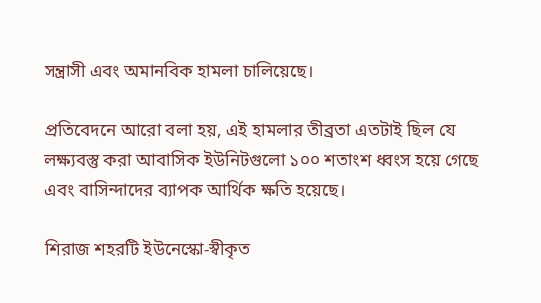সন্ত্রাসী এবং অমানবিক হামলা চালিয়েছে।

প্রতিবেদনে আরো বলা হয়, এই হামলার তীব্রতা এতটাই ছিল যে লক্ষ্যবস্তু করা আবাসিক ইউনিটগুলো ১০০ শতাংশ ধ্বংস হয়ে গেছে এবং বাসিন্দাদের ব্যাপক আর্থিক ক্ষতি হয়েছে।

শিরাজ শহরটি ইউনেস্কো-স্বীকৃত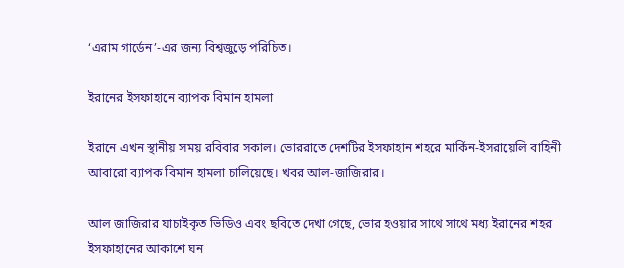‘এরাম গার্ডেন’-এর জন্য বিশ্বজুড়ে পরিচিত।

ইরানের ইসফাহানে ব্যাপক বিমান হামলা

ইরানে এখন স্থানীয় সময় রবিবার সকাল। ভোররাতে দেশটির ইসফাহান শহরে মার্কিন-ইসরায়েলি বাহিনী আবারো ব্যাপক বিমান হামলা চালিয়েছে। খবর আল-জাজিরার।

আল জাজিরার যাচাইকৃত ভিডিও এবং ছবিতে দেখা গেছে, ভোর হওয়ার সাথে সাথে মধ্য ইরানের শহর ইসফাহানের আকাশে ঘন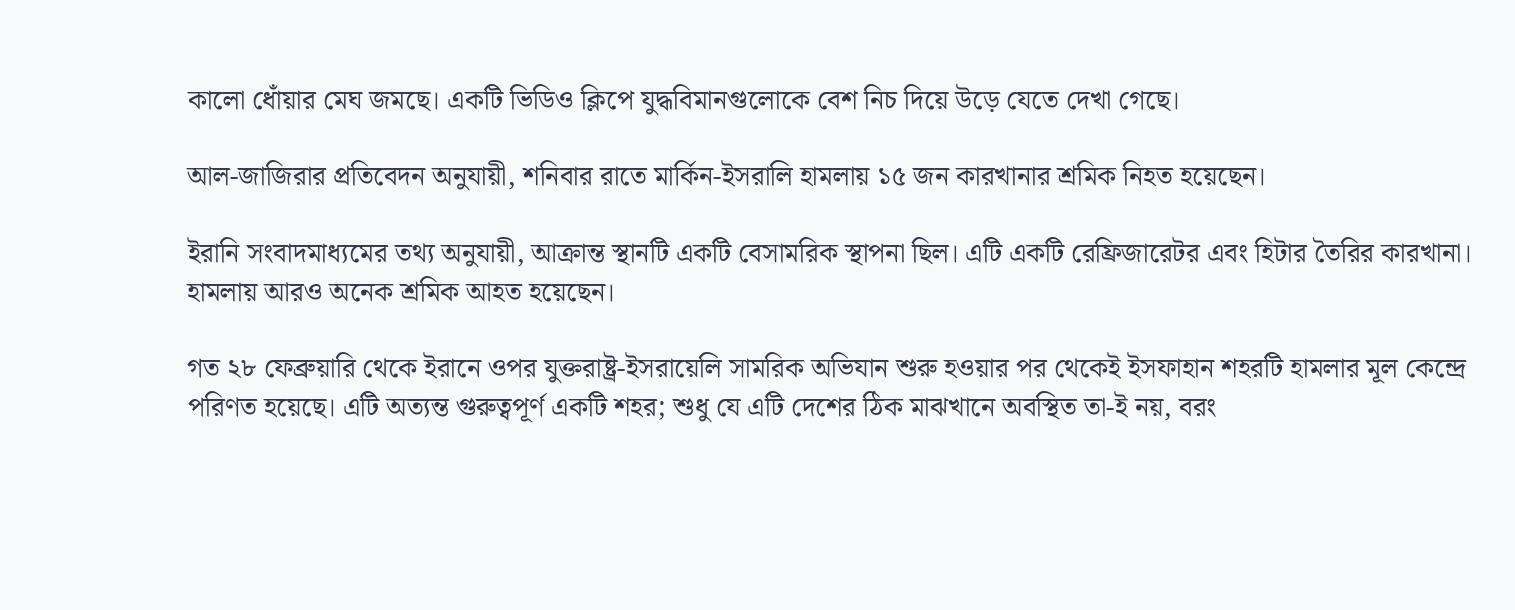কালো ধোঁয়ার মেঘ জমছে। একটি ভিডিও ক্লিপে যুদ্ধবিমানগুলোকে বেশ নিচ দিয়ে উড়ে যেতে দেখা গেছে।

আল-জাজিরার প্রতিবেদন অনুযায়ী, শনিবার রাতে মার্কিন-ইসরালি হামলায় ১৫ জন কারখানার শ্রমিক নিহত হয়েছেন।

ইরানি সংবাদমাধ্যমের তথ্য অনুযায়ী, আক্রান্ত স্থানটি একটি বেসামরিক স্থাপনা ছিল। এটি একটি রেফ্রিজারেটর এবং হিটার তৈরির কারখানা। হামলায় আরও অনেক শ্রমিক আহত হয়েছেন।

গত ২৮ ফেব্রুয়ারি থেকে ইরানে ওপর যুক্তরাষ্ট্র-ইসরায়েলি সামরিক অভিযান শুরু হওয়ার পর থেকেই ইসফাহান শহরটি হামলার মূল কেন্দ্রে পরিণত হয়েছে। এটি অত্যন্ত গুরুত্বপূর্ণ একটি শহর; শুধু যে এটি দেশের ঠিক মাঝখানে অবস্থিত তা-ই নয়, বরং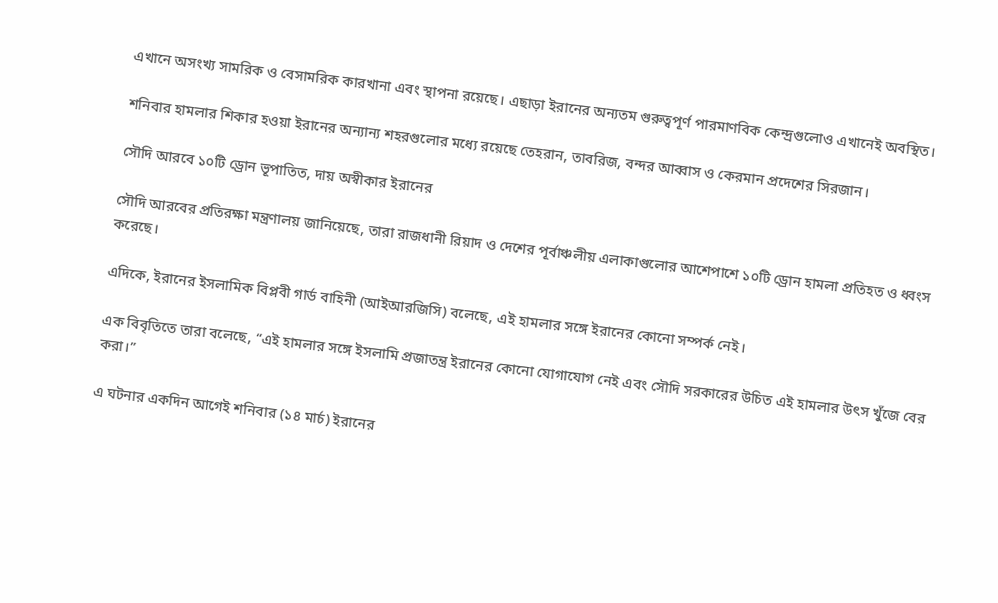এখানে অসংখ্য সামরিক ও বেসামরিক কারখানা এবং স্থাপনা রয়েছে। এছাড়া ইরানের অন্যতম গুরুত্বপূর্ণ পারমাণবিক কেন্দ্রগুলোও এখানেই অবস্থিত।

শনিবার হামলার শিকার হওয়া ইরানের অন্যান্য শহরগুলোর মধ্যে রয়েছে তেহরান, তাবরিজ, বন্দর আব্বাস ও কেরমান প্রদেশের সিরজান।

সৌদি আরবে ১০টি ড্রোন ভূপাতিত, দায় অস্বীকার ইরানের

সৌদি আরবের প্রতিরক্ষা মন্ত্রণালয় জানিয়েছে, তারা রাজধানী রিয়াদ ও দেশের পূর্বাঞ্চলীয় এলাকাগুলোর আশেপাশে ১০টি ড্রোন হামলা প্রতিহত ও ধ্বংস করেছে।

এদিকে, ইরানের ইসলামিক বিপ্লবী গার্ড বাহিনী (আইআরজিসি) বলেছে, এই হামলার সঙ্গে ইরানের কোনো সম্পর্ক নেই।

এক বিবৃতিতে তারা বলেছে, “এই হামলার সঙ্গে ইসলামি প্রজাতন্ত্র ইরানের কোনো যোগাযোগ নেই এবং সৌদি সরকারের উচিত এই হামলার উৎস খুঁজে বের করা।”

এ ঘটনার একদিন আগেই শনিবার (১৪ মার্চ) ইরানের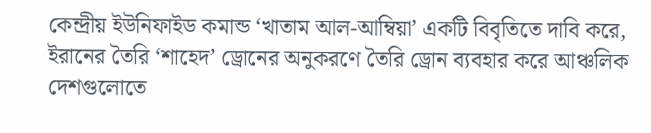কেন্দ্রীয় ইউনিফাইড কমান্ড ‘খাতাম আল-আম্বিয়া’ একটি বিবৃতিতে দাবি করে, ইরানের তৈরি ‘শাহেদ’ ড্রোনের অনুকরণে তৈরি ড্রোন ব্যবহার করে আঞ্চলিক দেশগুলোতে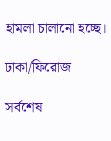হামলা চালানো হচ্ছে।

ঢাকা/ফিরোজ

সর্বশেষ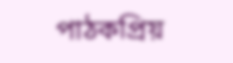পাঠকপ্রিয়